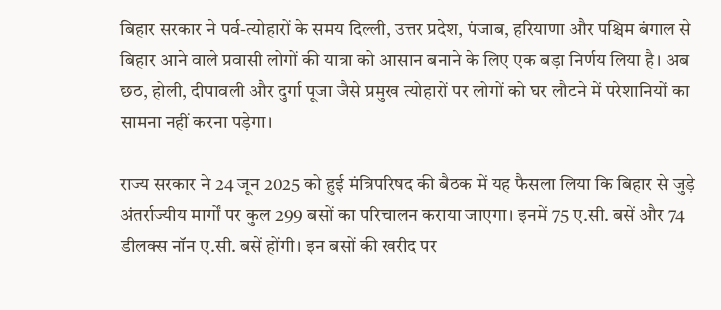बिहार सरकार ने पर्व-त्योहारों के समय दिल्ली, उत्तर प्रदेश, पंजाब, हरियाणा और पश्चिम बंगाल से बिहार आने वाले प्रवासी लोगों की यात्रा को आसान बनाने के लिए एक बड़ा निर्णय लिया है। अब छठ, होली, दीपावली और दुर्गा पूजा जैसे प्रमुख त्योहारों पर लोगों को घर लौटने में परेशानियों का सामना नहीं करना पड़ेगा।

राज्य सरकार ने 24 जून 2025 को हुई मंत्रिपरिषद की बैठक में यह फैसला लिया कि बिहार से जुड़े अंतर्राज्यीय मार्गों पर कुल 299 बसों का परिचालन कराया जाएगा। इनमें 75 ए.सी. बसें और 74 डीलक्स नॉन ए.सी. बसें होंगी। इन बसों की खरीद पर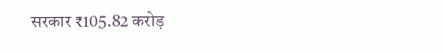सरकार ₹105.82 करोड़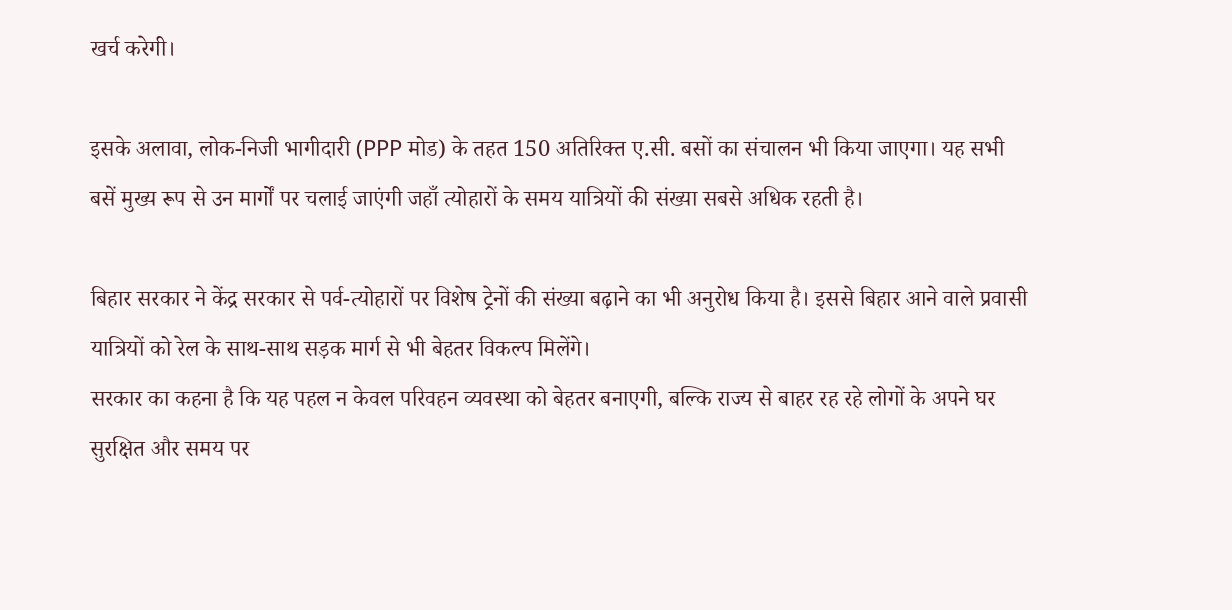खर्च करेगी।

इसके अलावा, लोक-निजी भागीदारी (PPP मोड) के तहत 150 अतिरिक्त ए.सी. बसों का संचालन भी किया जाएगा। यह सभी बसें मुख्य रूप से उन मार्गों पर चलाई जाएंगी जहाँ त्योहारों के समय यात्रियों की संख्या सबसे अधिक रहती है।

बिहार सरकार ने केंद्र सरकार से पर्व-त्योहारों पर विशेष ट्रेनों की संख्या बढ़ाने का भी अनुरोध किया है। इससे बिहार आने वाले प्रवासी यात्रियों को रेल के साथ-साथ सड़क मार्ग से भी बेहतर विकल्प मिलेंगे।
सरकार का कहना है कि यह पहल न केवल परिवहन व्यवस्था को बेहतर बनाएगी, बल्कि राज्य से बाहर रह रहे लोगों के अपने घर सुरक्षित और समय पर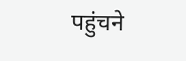पहुंचने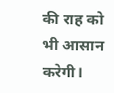की राह को भी आसान करेगी।